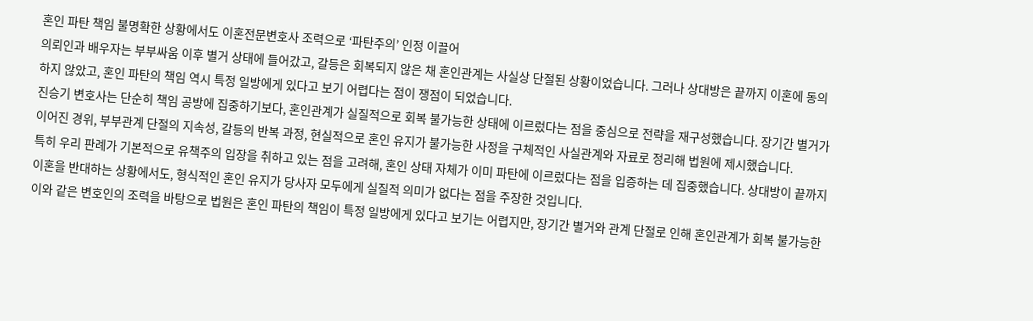혼인 파탄 책임 불명확한 상황에서도 이혼전문변호사 조력으로 ‘파탄주의’ 인정 이끌어
의뢰인과 배우자는 부부싸움 이후 별거 상태에 들어갔고, 갈등은 회복되지 않은 채 혼인관계는 사실상 단절된 상황이었습니다. 그러나 상대방은 끝까지 이혼에 동의하지 않았고, 혼인 파탄의 책임 역시 특정 일방에게 있다고 보기 어렵다는 점이 쟁점이 되었습니다.
진승기 변호사는 단순히 책임 공방에 집중하기보다, 혼인관계가 실질적으로 회복 불가능한 상태에 이르렀다는 점을 중심으로 전략을 재구성했습니다. 장기간 별거가 이어진 경위, 부부관계 단절의 지속성, 갈등의 반복 과정, 현실적으로 혼인 유지가 불가능한 사정을 구체적인 사실관계와 자료로 정리해 법원에 제시했습니다.
특히 우리 판례가 기본적으로 유책주의 입장을 취하고 있는 점을 고려해, 혼인 상태 자체가 이미 파탄에 이르렀다는 점을 입증하는 데 집중했습니다. 상대방이 끝까지 이혼을 반대하는 상황에서도, 형식적인 혼인 유지가 당사자 모두에게 실질적 의미가 없다는 점을 주장한 것입니다.
이와 같은 변호인의 조력을 바탕으로 법원은 혼인 파탄의 책임이 특정 일방에게 있다고 보기는 어렵지만, 장기간 별거와 관계 단절로 인해 혼인관계가 회복 불가능한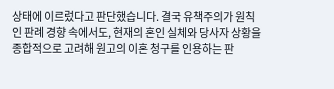상태에 이르렀다고 판단했습니다. 결국 유책주의가 원칙인 판례 경향 속에서도, 현재의 혼인 실체와 당사자 상황을 종합적으로 고려해 원고의 이혼 청구를 인용하는 판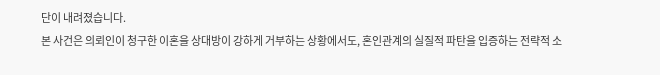단이 내려졌습니다.
본 사건은 의뢰인이 청구한 이혼을 상대방이 강하게 거부하는 상황에서도, 혼인관계의 실질적 파탄을 입증하는 전략적 소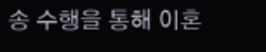송 수행을 통해 이혼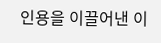인용을 이끌어낸 이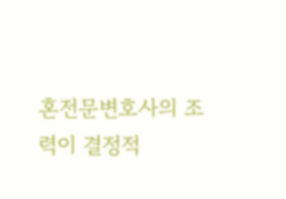혼전문변호사의 조력이 결정적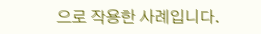으로 작용한 사례입니다.